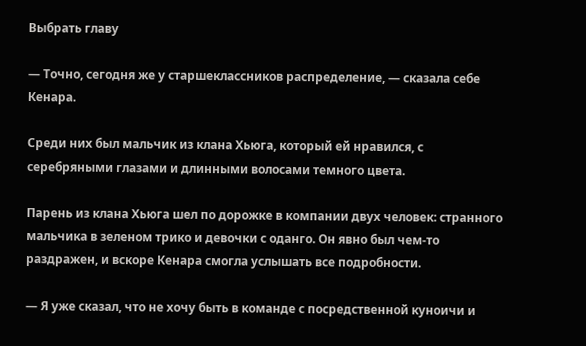Выбрать главу

— Точно, сегодня же у старшеклассников распределение, — сказала себе Кенара.

Среди них был мальчик из клана Хьюга, который ей нравился, с серебряными глазами и длинными волосами темного цвета.

Парень из клана Хьюга шел по дорожке в компании двух человек: странного мальчика в зеленом трико и девочки с оданго. Он явно был чем-то раздражен, и вскоре Кенара смогла услышать все подробности.

— Я уже сказал, что не хочу быть в команде с посредственной куноичи и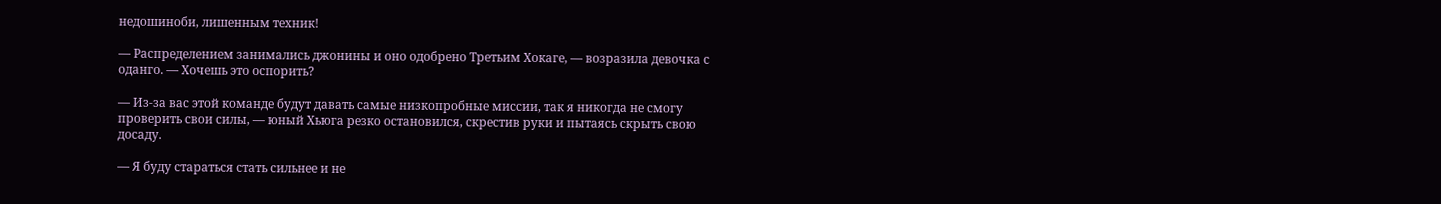недошиноби, лишенным техник!

— Распределением занимались джонины и оно одобрено Третьим Хокаге, — возразила девочка с оданго. — Хочешь это оспорить?

— Из-за вас этой команде будут давать самые низкопробные миссии, так я никогда не смогу проверить свои силы, — юный Хьюга резко остановился, скрестив руки и пытаясь скрыть свою досаду.

— Я буду стараться стать сильнее и не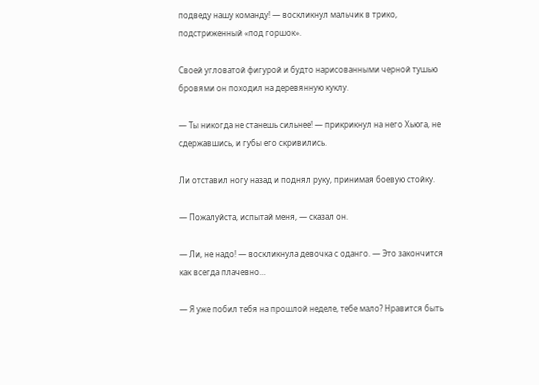подведу нашу команду! — воскликнул мальчик в трико, подстриженный «под горшок».

Своей угловатой фигурой и будто нарисованными черной тушью бровями он походил на деревянную куклу.

— Ты никогда не станешь сильнее! — прикрикнул на него Хьюга, не сдержавшись, и губы его скривились.

Ли отставил ногу назад и поднял руку, принимая боевую стойку.

— Пожалуйста, испытай меня, — сказал он.

— Ли, не надо! — воскликнула девочка с оданго. — Это закончится как всегда плачевно…

— Я уже побил тебя на прошлой неделе, тебе мало? Нравится быть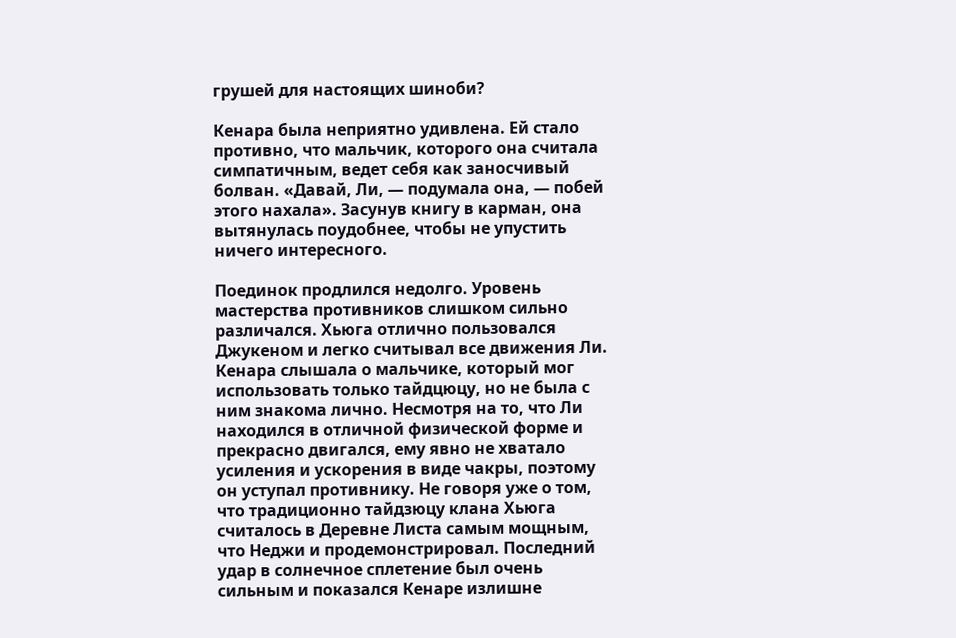грушей для настоящих шиноби?

Кенара была неприятно удивлена. Ей стало противно, что мальчик, которого она считала симпатичным, ведет себя как заносчивый болван. «Давай, Ли, — подумала она, — побей этого нахала». Засунув книгу в карман, она вытянулась поудобнее, чтобы не упустить ничего интересного.

Поединок продлился недолго. Уровень мастерства противников слишком сильно различался. Хьюга отлично пользовался Джукеном и легко считывал все движения Ли. Кенара слышала о мальчике, который мог использовать только тайдцюцу, но не была с ним знакома лично. Несмотря на то, что Ли находился в отличной физической форме и прекрасно двигался, ему явно не хватало усиления и ускорения в виде чакры, поэтому он уступал противнику. Не говоря уже о том, что традиционно тайдзюцу клана Хьюга считалось в Деревне Листа самым мощным, что Неджи и продемонстрировал. Последний удар в солнечное сплетение был очень сильным и показался Кенаре излишне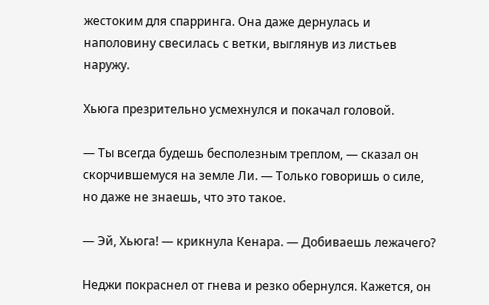жестоким для спарринга. Она даже дернулась и наполовину свесилась с ветки, выглянув из листьев наружу.

Хьюга презрительно усмехнулся и покачал головой.

— Ты всегда будешь бесполезным треплом, — сказал он скорчившемуся на земле Ли. — Только говоришь о силе, но даже не знаешь, что это такое.

— Эй, Хьюга! — крикнула Кенара. — Добиваешь лежачего?

Неджи покраснел от гнева и резко обернулся. Кажется, он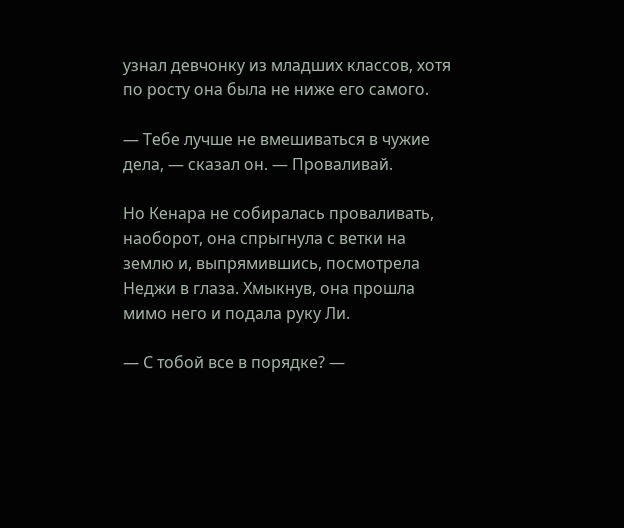узнал девчонку из младших классов, хотя по росту она была не ниже его самого.

— Тебе лучше не вмешиваться в чужие дела, — сказал он. — Проваливай.

Но Кенара не собиралась проваливать, наоборот, она спрыгнула с ветки на землю и, выпрямившись, посмотрела Неджи в глаза. Хмыкнув, она прошла мимо него и подала руку Ли.

— С тобой все в порядке? —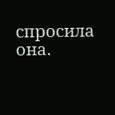спросила она.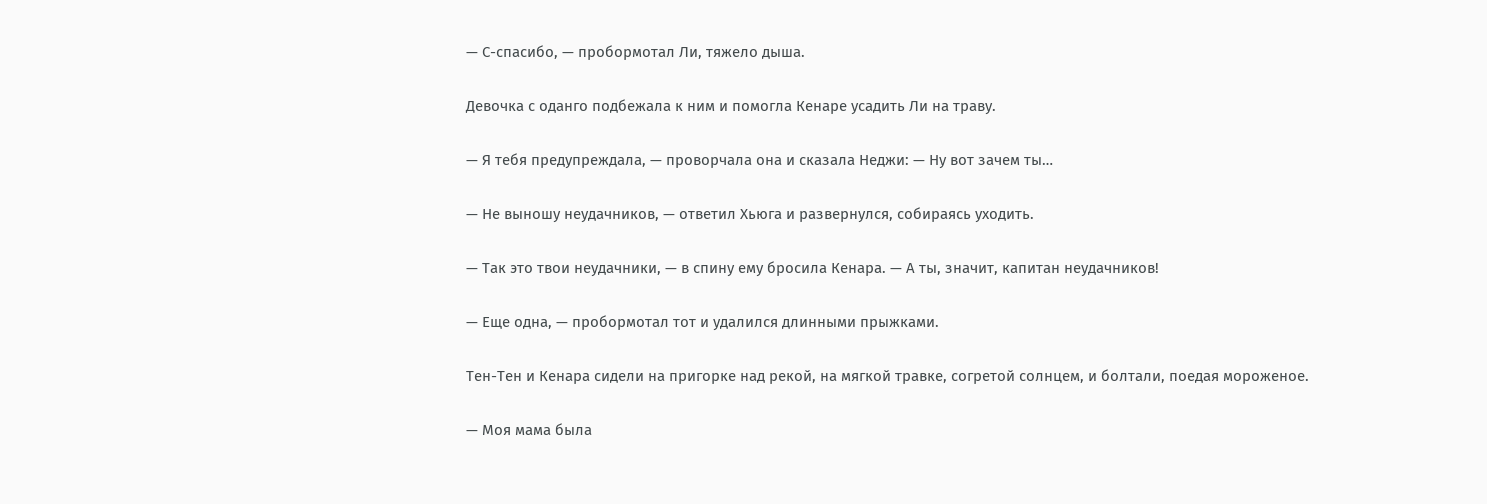— С-спасибо, — пробормотал Ли, тяжело дыша.

Девочка с оданго подбежала к ним и помогла Кенаре усадить Ли на траву.

— Я тебя предупреждала, — проворчала она и сказала Неджи: — Ну вот зачем ты…

— Не выношу неудачников, — ответил Хьюга и развернулся, собираясь уходить.

— Так это твои неудачники, — в спину ему бросила Кенара. — А ты, значит, капитан неудачников!

— Еще одна, — пробормотал тот и удалился длинными прыжками.

Тен-Тен и Кенара сидели на пригорке над рекой, на мягкой травке, согретой солнцем, и болтали, поедая мороженое.

— Моя мама была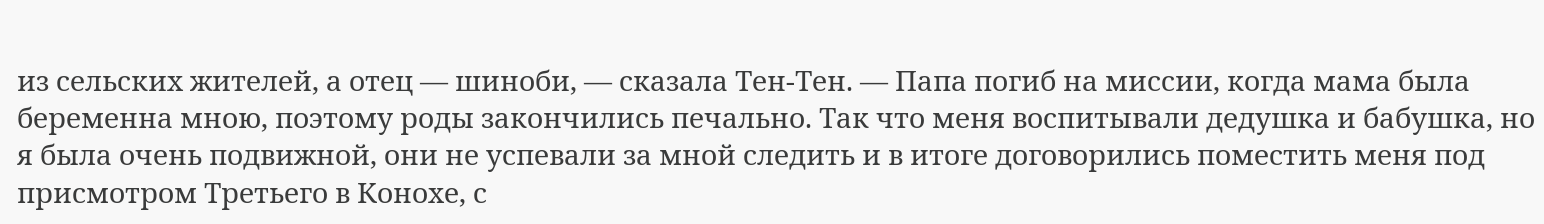из сельских жителей, а отец — шиноби, — сказала Тен-Тен. — Папа погиб на миссии, когда мама была беременна мною, поэтому роды закончились печально. Так что меня воспитывали дедушка и бабушка, но я была очень подвижной, они не успевали за мной следить и в итоге договорились поместить меня под присмотром Третьего в Конохе, с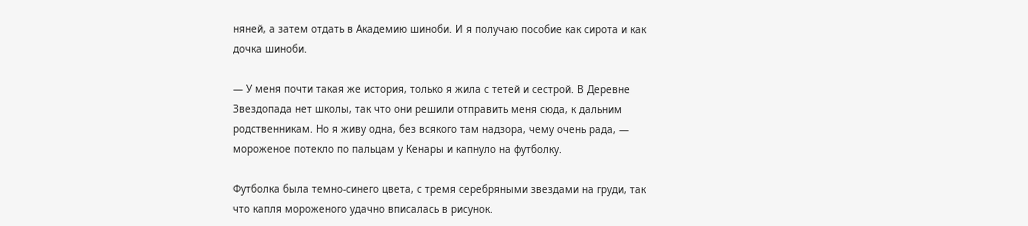няней, а затем отдать в Академию шиноби. И я получаю пособие как сирота и как дочка шиноби.

— У меня почти такая же история, только я жила с тетей и сестрой. В Деревне Звездопада нет школы, так что они решили отправить меня сюда, к дальним родственникам. Но я живу одна, без всякого там надзора, чему очень рада, — мороженое потекло по пальцам у Кенары и капнуло на футболку.

Футболка была темно-синего цвета, с тремя серебряными звездами на груди, так что капля мороженого удачно вписалась в рисунок.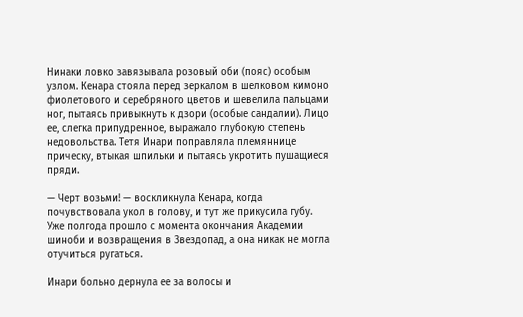Нинаки ловко завязывала розовый оби (пояс) особым узлом. Кенара стояла перед зеркалом в шелковом кимоно фиолетового и серебряного цветов и шевелила пальцами ног, пытаясь привыкнуть к дзори (особые сандалии). Лицо ее, слегка припудренное, выражало глубокую степень недовольства. Тетя Инари поправляла племяннице прическу, втыкая шпильки и пытаясь укротить пушащиеся пряди.

— Черт возьми! — воскликнула Кенара, когда почувствовала укол в голову, и тут же прикусила губу. Уже полгода прошло с момента окончания Академии шиноби и возвращения в Звездопад, а она никак не могла отучиться ругаться.

Инари больно дернула ее за волосы и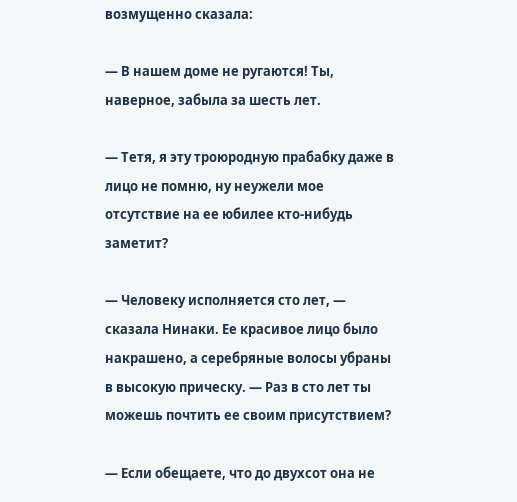возмущенно сказала:

— В нашем доме не ругаются! Ты, наверное, забыла за шесть лет.

— Тетя, я эту троюродную прабабку даже в лицо не помню, ну неужели мое отсутствие на ее юбилее кто-нибудь заметит?

— Человеку исполняется сто лет, — сказала Нинаки. Ее красивое лицо было накрашено, а серебряные волосы убраны в высокую прическу. — Раз в сто лет ты можешь почтить ее своим присутствием?

— Если обещаете, что до двухсот она не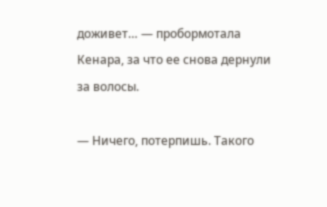доживет… — пробормотала Кенара, за что ее снова дернули за волосы.

— Ничего, потерпишь. Такого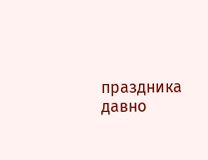праздника давно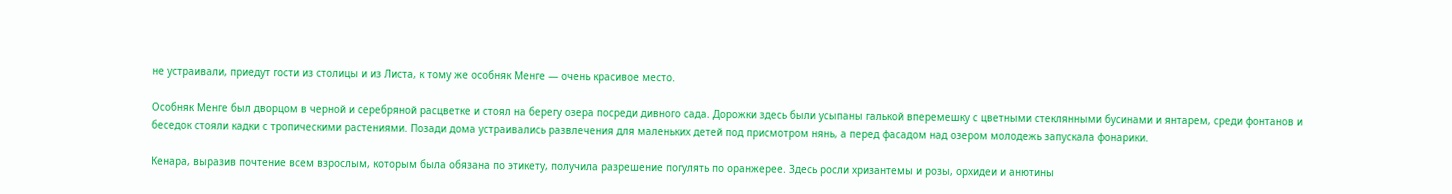не устраивали, приедут гости из столицы и из Листа, к тому же особняк Менге — очень красивое место.

Особняк Менге был дворцом в черной и серебряной расцветке и стоял на берегу озера посреди дивного сада. Дорожки здесь были усыпаны галькой вперемешку с цветными стеклянными бусинами и янтарем, среди фонтанов и беседок стояли кадки с тропическими растениями. Позади дома устраивались развлечения для маленьких детей под присмотром нянь, а перед фасадом над озером молодежь запускала фонарики.

Кенара, выразив почтение всем взрослым, которым была обязана по этикету, получила разрешение погулять по оранжерее. Здесь росли хризантемы и розы, орхидеи и анютины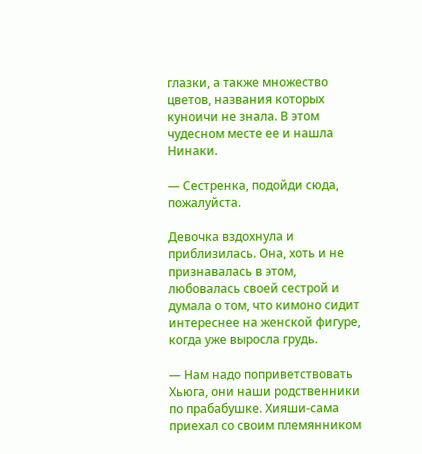глазки, а также множество цветов, названия которых куноичи не знала. В этом чудесном месте ее и нашла Нинаки.

— Сестренка, подойди сюда, пожалуйста.

Девочка вздохнула и приблизилась. Она, хоть и не признавалась в этом, любовалась своей сестрой и думала о том, что кимоно сидит интереснее на женской фигуре, когда уже выросла грудь.

— Нам надо поприветствовать Хьюга, они наши родственники по прабабушке. Хияши-сама приехал со своим племянником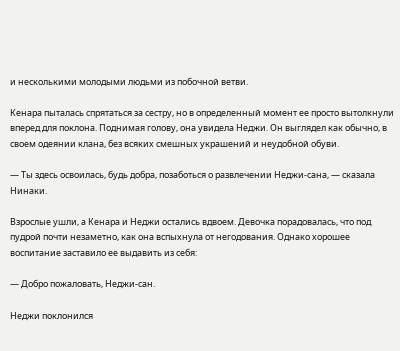и несколькими молодыми людьми из побочной ветви.

Кенара пыталась спрятаться за сестру, но в определенный момент ее просто вытолкнули вперед для поклона. Поднимая голову, она увидела Неджи. Он выглядел как обычно, в своем одеянии клана, без всяких смешных украшений и неудобной обуви.

— Ты здесь освоилась, будь добра, позаботься о развлечении Неджи-сана, — сказала Нинаки.

Взрослые ушли, а Кенара и Неджи остались вдвоем. Девочка порадовалась, что под пудрой почти незаметно, как она вспыхнула от негодования. Однако хорошее воспитание заставило ее выдавить из себя:

— Добро пожаловать, Неджи-сан.

Неджи поклонился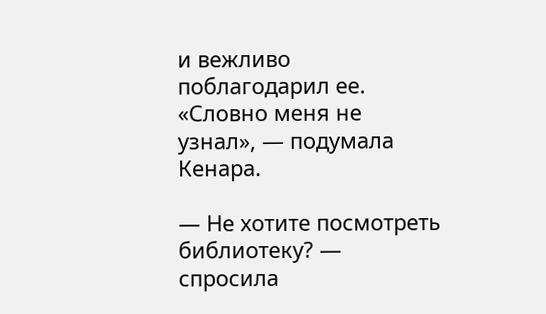и вежливо поблагодарил ее. «Словно меня не узнал», — подумала Кенара.

— Не хотите посмотреть библиотеку? — спросила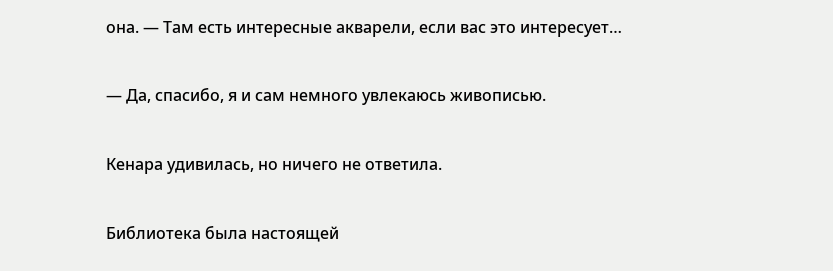она. — Там есть интересные акварели, если вас это интересует…

— Да, спасибо, я и сам немного увлекаюсь живописью.

Кенара удивилась, но ничего не ответила.

Библиотека была настоящей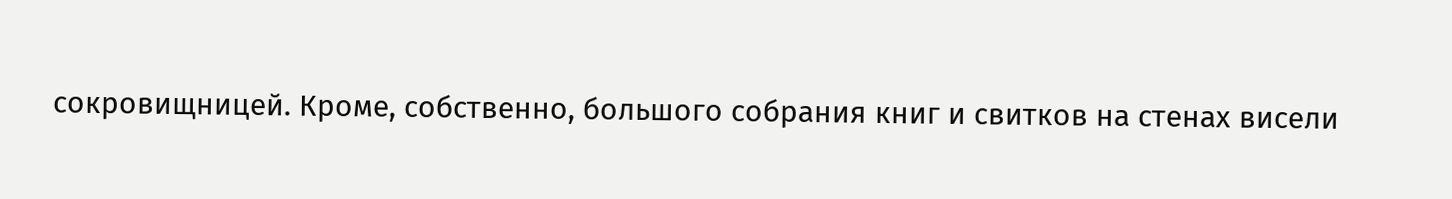сокровищницей. Кроме, собственно, большого собрания книг и свитков на стенах висели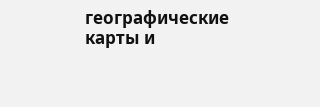географические карты и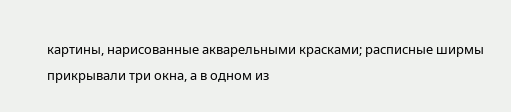картины, нарисованные акварельными красками; расписные ширмы прикрывали три окна, а в одном из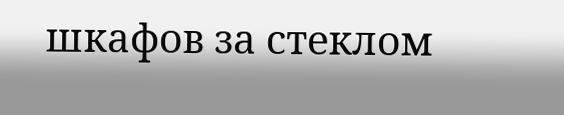шкафов за стеклом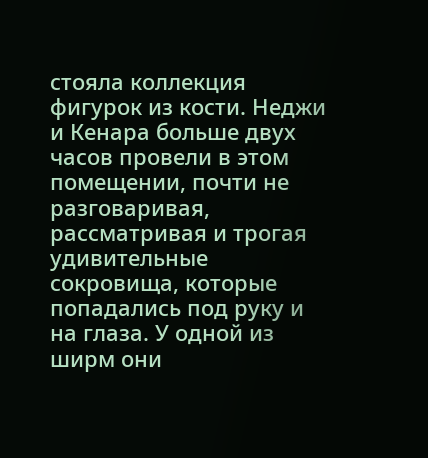стояла коллекция фигурок из кости. Неджи и Кенара больше двух часов провели в этом помещении, почти не разговаривая, рассматривая и трогая удивительные сокровища, которые попадались под руку и на глаза. У одной из ширм они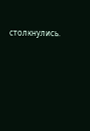столкнулись.